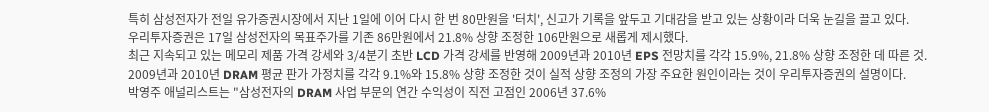특히 삼성전자가 전일 유가증권시장에서 지난 1일에 이어 다시 한 번 80만원을 '터치', 신고가 기록을 앞두고 기대감을 받고 있는 상황이라 더욱 눈길을 끌고 있다.
우리투자증권은 17일 삼성전자의 목표주가를 기존 86만원에서 21.8% 상향 조정한 106만원으로 새롭게 제시했다.
최근 지속되고 있는 메모리 제품 가격 강세와 3/4분기 초반 LCD 가격 강세를 반영해 2009년과 2010년 EPS 전망치를 각각 15.9%, 21.8% 상향 조정한 데 따른 것.
2009년과 2010년 DRAM 평균 판가 가정치를 각각 9.1%와 15.8% 상향 조정한 것이 실적 상향 조정의 가장 주요한 원인이라는 것이 우리투자증권의 설명이다.
박영주 애널리스트는 "삼성전자의 DRAM 사업 부문의 연간 수익성이 직전 고점인 2006년 37.6%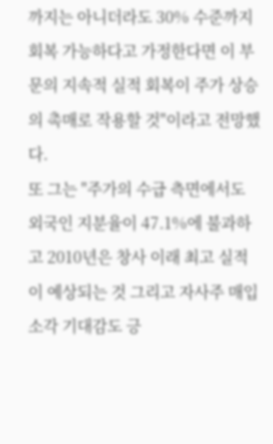까지는 아니더라도 30% 수준까지 회복 가능하다고 가정한다면 이 부문의 지속적 실적 회복이 주가 상승의 촉매로 작용할 것"이라고 전망했다.
또 그는 "주가의 수급 측면에서도 외국인 지분율이 47.1%에 불과하고 2010년은 창사 이래 최고 실적이 예상되는 것 그리고 자사주 매입 소각 기대감도 긍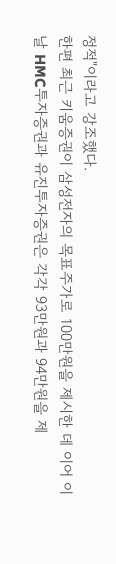정적"이라고 강조했다.
한편 최근 키움증권이 삼성전자의 목표주가로 100만원을 제시한 데 이어 이날 HMC투자증권과 유진투자증권은 각각 93만원과 94만원을 제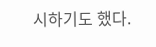시하기도 했다.